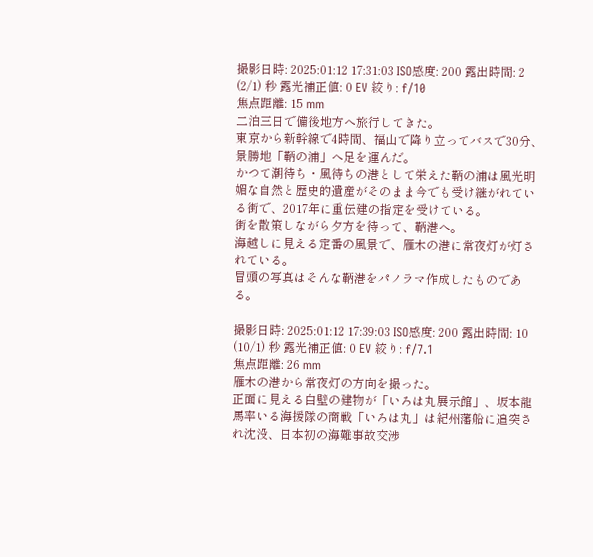撮影日時: 2025:01:12 17:31:03 ISO感度: 200 露出時間: 2 (2/1) 秒 露光補正値: 0 EV 絞り: f/10
焦点距離: 15 mm
二泊三日で備後地方へ旅行してきた。
東京から新幹線で4時間、福山で降り立ってバスで30分、景勝地「鞆の浦」へ足を運んだ。
かつて潮待ち・風待ちの港として栄えた鞆の浦は風光明媚な自然と歴史的遺産がそのまま今でも受け継がれている街で、2017年に重伝建の指定を受けている。
街を散策しながら夕方を待って、鞆港へ。
海越しに見える定番の風景で、雁木の港に常夜灯が灯されている。
冒頭の写真はそんな鞆港をパノラマ作成したものである。

撮影日時: 2025:01:12 17:39:03 ISO感度: 200 露出時間: 10 (10/1) 秒 露光補正値: 0 EV 絞り: f/7.1
焦点距離: 26 mm
雁木の港から常夜灯の方向を撮った。
正面に見える白壁の建物が「いろは丸展示館」、坂本龍馬率いる海援隊の商戦「いろは丸」は紀州藩船に追突され沈没、日本初の海難事故交渉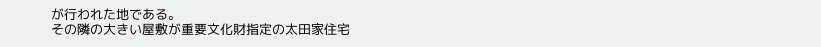が行われた地である。
その隣の大きい屋敷が重要文化財指定の太田家住宅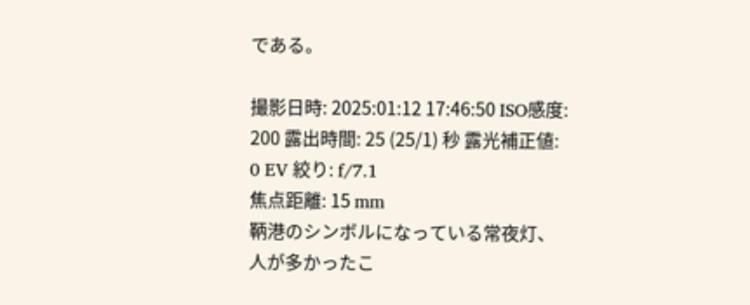である。

撮影日時: 2025:01:12 17:46:50 ISO感度: 200 露出時間: 25 (25/1) 秒 露光補正値: 0 EV 絞り: f/7.1
焦点距離: 15 mm
鞆港のシンボルになっている常夜灯、人が多かったこ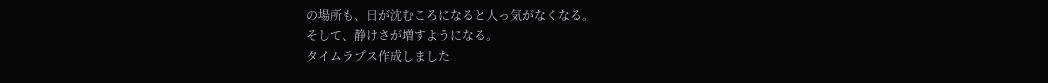の場所も、日が沈むころになると人っ気がなくなる。
そして、静けさが増すようになる。
タイムラプス作成しました